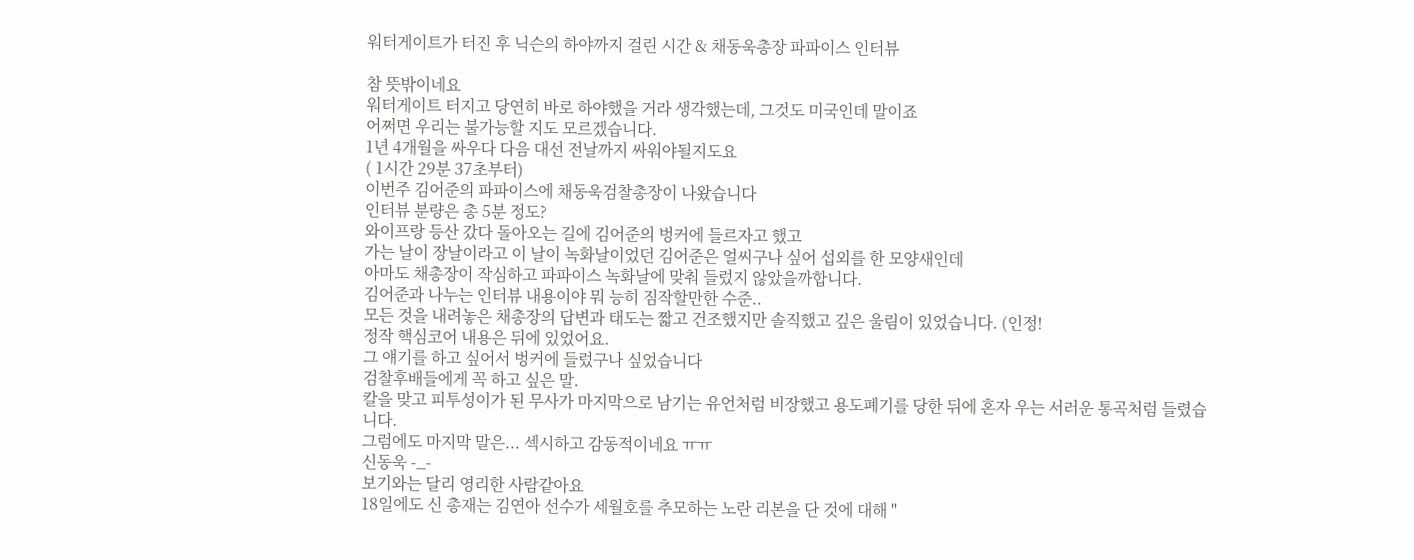워터게이트가 터진 후 닉슨의 하야까지 걸린 시간 & 채동욱총장 파파이스 인터뷰

참 뜻밖이네요
워터게이트 터지고 당연히 바로 하야했을 거라 생각했는데, 그것도 미국인데 말이죠
어쩌면 우리는 불가능할 지도 모르겠습니다.
1년 4개월을 싸우다 다음 대선 전날까지 싸워야될지도요
( 1시간 29분 37초부터)
이번주 김어준의 파파이스에 채동욱검찰총장이 나왔습니다
인터뷰 분량은 총 5분 정도?
와이프랑 등산 갔다 돌아오는 길에 김어준의 벙커에 들르자고 했고
가는 날이 장날이라고 이 날이 녹화날이었던 김어준은 얼씨구나 싶어 섭외를 한 모양새인데
아마도 채총장이 작심하고 파파이스 녹화날에 맞춰 들렀지 않았을까합니다.
김어준과 나누는 인터뷰 내용이야 뭐 능히 짐작할만한 수준..
모든 것을 내려놓은 채총장의 답변과 태도는 짧고 건조했지만 솔직했고 깊은 울림이 있었습니다. (인정!
정작 핵심코어 내용은 뒤에 있었어요.
그 얘기를 하고 싶어서 벙커에 들렀구나 싶었습니다
검찰후배들에게 꼭 하고 싶은 말.
칼을 맞고 피투성이가 된 무사가 마지막으로 남기는 유언처럼 비장했고 용도폐기를 당한 뒤에 혼자 우는 서러운 통곡처럼 들렸습니다.
그럼에도 마지막 말은... 섹시하고 감동적이네요 ㅠㅠ
신동욱 -_-
보기와는 달리 영리한 사람같아요
18일에도 신 총재는 김연아 선수가 세월호를 추모하는 노란 리본을 단 것에 대해 "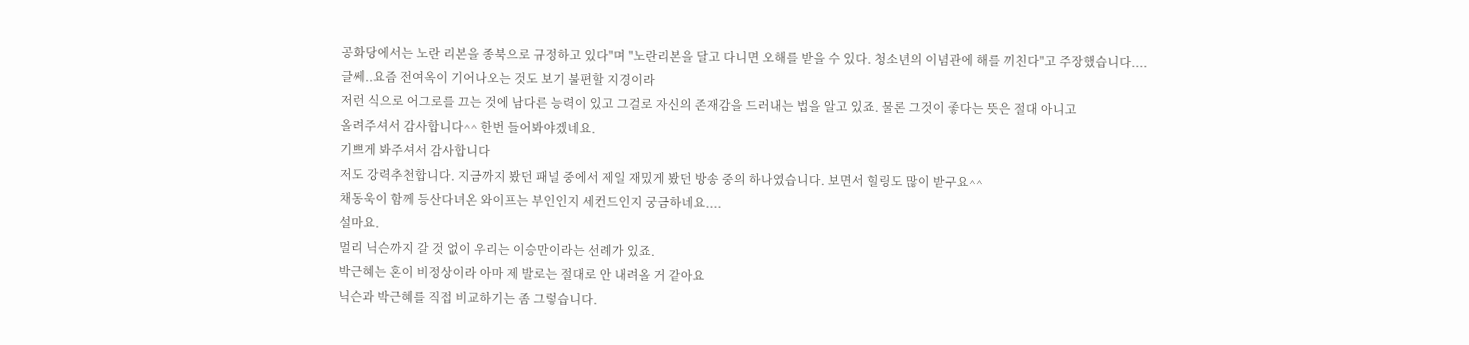공화당에서는 노란 리본을 종북으로 규정하고 있다"며 "노란리본을 달고 다니면 오해를 받을 수 있다. 청소년의 이념관에 해를 끼친다"고 주장했습니다....
글쎄..요즘 전여옥이 기어나오는 것도 보기 불편할 지경이라
저런 식으로 어그로를 끄는 것에 남다른 능력이 있고 그걸로 자신의 존재감을 드러내는 법을 알고 있죠. 물론 그것이 좋다는 뜻은 절대 아니고
올려주셔서 감사합니다^^ 한번 들어봐야겠네요.
기쁘게 봐주셔서 감사합니다
저도 강력추천합니다. 지금까지 봤던 패널 중에서 제일 재밌게 봤던 방송 중의 하나였습니다. 보면서 힐링도 많이 받구요^^
채동욱이 함께 등산다녀온 와이프는 부인인지 세컨드인지 궁금하네요....
설마요.
멀리 닉슨까지 갈 것 없이 우리는 이승만이라는 선례가 있죠.
박근혜는 혼이 비정상이라 아마 제 발로는 절대로 안 내려올 거 같아요
닉슨과 박근혜를 직접 비교하기는 좀 그렇습니다.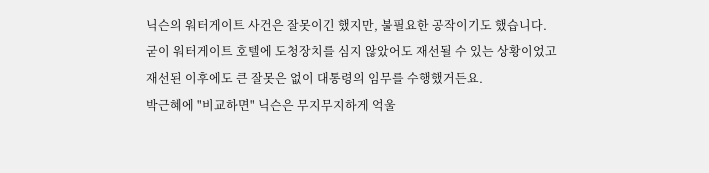닉슨의 워터게이트 사건은 잘못이긴 했지만, 불필요한 공작이기도 했습니다.
굳이 워터게이트 호텔에 도청장치를 심지 않았어도 재선될 수 있는 상황이었고
재선된 이후에도 큰 잘못은 없이 대통령의 임무를 수행했거든요.
박근혜에 "비교하면" 닉슨은 무지무지하게 억울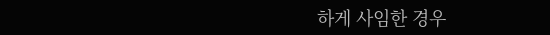하게 사임한 경우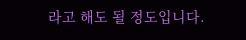라고 해도 될 정도입니다.